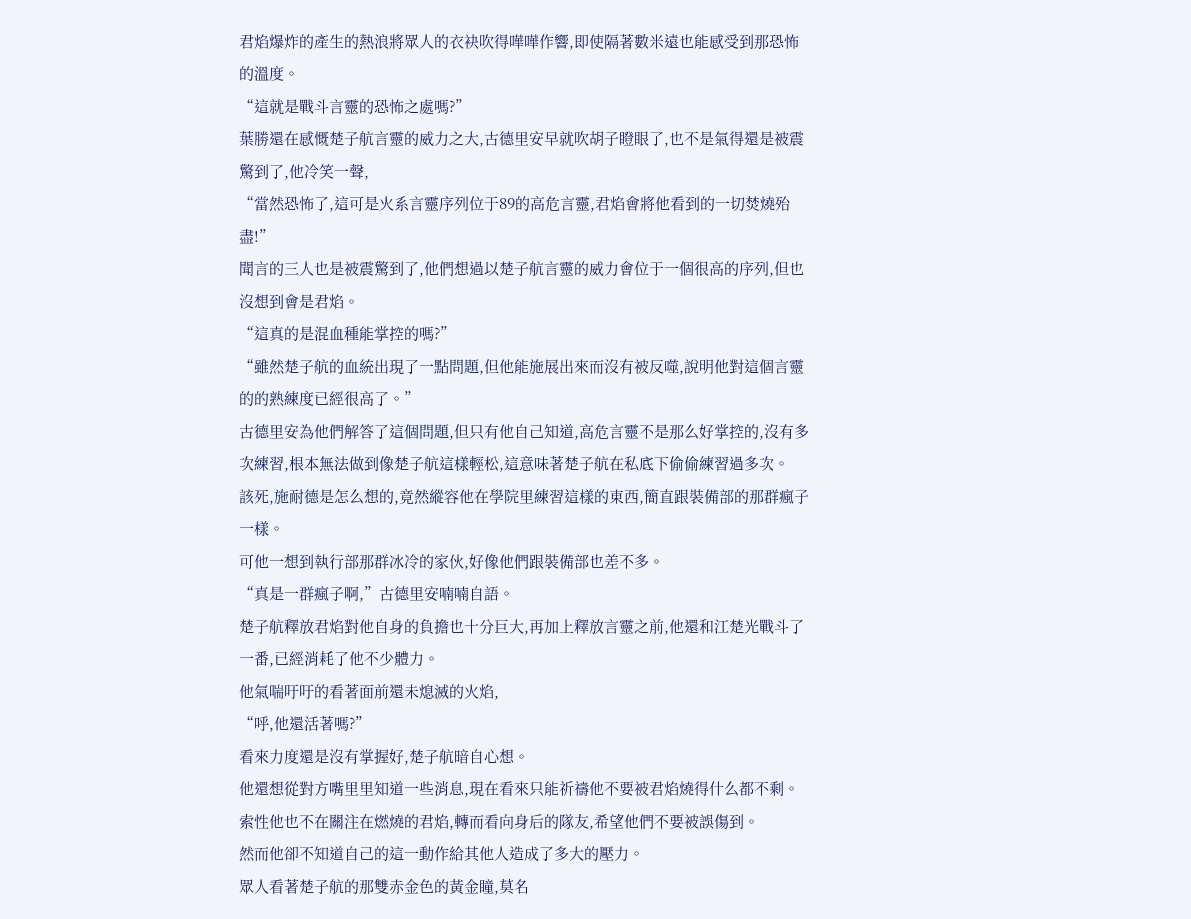君焰爆炸的產生的熱浪將眾人的衣袂吹得嘩嘩作響,即使隔著數米遠也能感受到那恐怖的溫度。
“這就是戰斗言靈的恐怖之處嗎?”
葉勝還在感慨楚子航言靈的威力之大,古德里安早就吹胡子瞪眼了,也不是氣得還是被震驚到了,他冷笑一聲,
“當然恐怖了,這可是火系言靈序列位于89的高危言靈,君焰會將他看到的一切焚燒殆盡!”
聞言的三人也是被震驚到了,他們想過以楚子航言靈的威力會位于一個很高的序列,但也沒想到會是君焰。
“這真的是混血種能掌控的嗎?”
“雖然楚子航的血統出現了一點問題,但他能施展出來而沒有被反噬,說明他對這個言靈的的熟練度已經很高了。”
古德里安為他們解答了這個問題,但只有他自己知道,高危言靈不是那么好掌控的,沒有多次練習,根本無法做到像楚子航這樣輕松,這意味著楚子航在私底下偷偷練習過多次。
該死,施耐德是怎么想的,竟然縱容他在學院里練習這樣的東西,簡直跟裝備部的那群瘋子一樣。
可他一想到執行部那群冰冷的家伙,好像他們跟裝備部也差不多。
“真是一群瘋子啊,”古德里安喃喃自語。
楚子航釋放君焰對他自身的負擔也十分巨大,再加上釋放言靈之前,他還和江楚光戰斗了一番,已經消耗了他不少體力。
他氣喘吁吁的看著面前還未熄滅的火焰,
“呼,他還活著嗎?”
看來力度還是沒有掌握好,楚子航暗自心想。
他還想從對方嘴里里知道一些消息,現在看來只能祈禱他不要被君焰燒得什么都不剩。
索性他也不在關注在燃燒的君焰,轉而看向身后的隊友,希望他們不要被誤傷到。
然而他卻不知道自己的這一動作給其他人造成了多大的壓力。
眾人看著楚子航的那雙赤金色的黃金瞳,莫名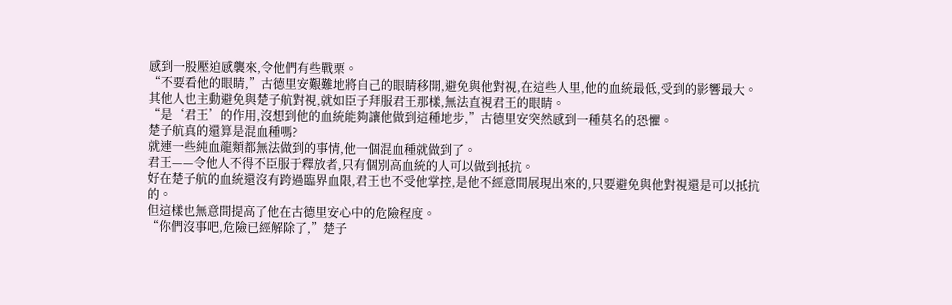感到一股壓迫感襲來,令他們有些戰栗。
“不要看他的眼睛,”古德里安艱難地將自己的眼睛移開,避免與他對視,在這些人里,他的血統最低,受到的影響最大。
其他人也主動避免與楚子航對視,就如臣子拜服君王那樣,無法直視君王的眼睛。
“是‘君王’的作用,沒想到他的血統能夠讓他做到這種地步,”古德里安突然感到一種莫名的恐懼。
楚子航真的還算是混血種嗎?
就連一些純血龍類都無法做到的事情,他一個混血種就做到了。
君王——令他人不得不臣服于釋放者,只有個別高血統的人可以做到抵抗。
好在楚子航的血統還沒有跨過臨界血限,君王也不受他掌控,是他不經意間展現出來的,只要避免與他對視還是可以抵抗的。
但這樣也無意間提高了他在古德里安心中的危險程度。
“你們沒事吧,危險已經解除了,”楚子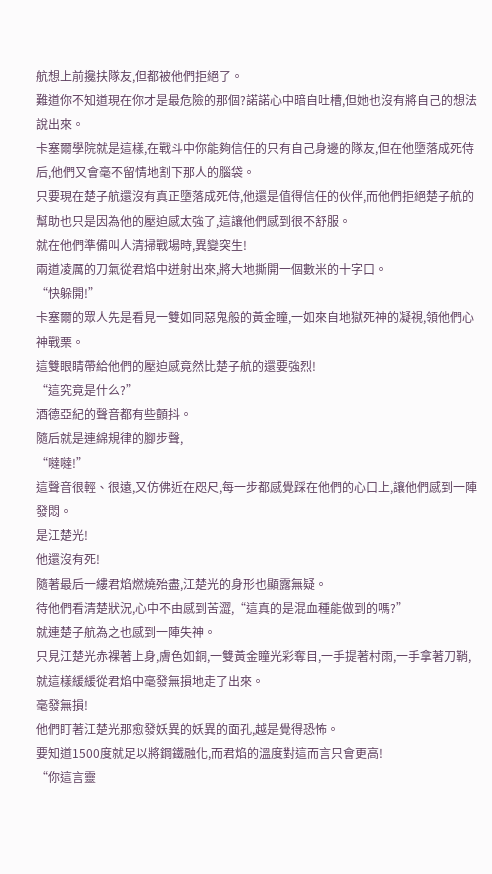航想上前攙扶隊友,但都被他們拒絕了。
難道你不知道現在你才是最危險的那個?諾諾心中暗自吐槽,但她也沒有將自己的想法說出來。
卡塞爾學院就是這樣,在戰斗中你能夠信任的只有自己身邊的隊友,但在他墮落成死侍后,他們又會毫不留情地割下那人的腦袋。
只要現在楚子航還沒有真正墮落成死侍,他還是值得信任的伙伴,而他們拒絕楚子航的幫助也只是因為他的壓迫感太強了,這讓他們感到很不舒服。
就在他們準備叫人清掃戰場時,異變突生!
兩道凌厲的刀氣從君焰中迸射出來,將大地撕開一個數米的十字口。
“快躲開!”
卡塞爾的眾人先是看見一雙如同惡鬼般的黃金瞳,一如來自地獄死神的凝視,領他們心神戰栗。
這雙眼睛帶給他們的壓迫感竟然比楚子航的還要強烈!
“這究竟是什么?”
酒德亞紀的聲音都有些顫抖。
隨后就是連綿規律的腳步聲,
“噠噠!”
這聲音很輕、很遠,又仿佛近在咫尺,每一步都感覺踩在他們的心口上,讓他們感到一陣發悶。
是江楚光!
他還沒有死!
隨著最后一縷君焰燃燒殆盡,江楚光的身形也顯露無疑。
待他們看清楚狀況,心中不由感到苦澀,“這真的是混血種能做到的嗎?”
就連楚子航為之也感到一陣失神。
只見江楚光赤裸著上身,膚色如銅,一雙黃金瞳光彩奪目,一手提著村雨,一手拿著刀鞘,就這樣緩緩從君焰中毫發無損地走了出來。
毫發無損!
他們盯著江楚光那愈發妖異的妖異的面孔,越是覺得恐怖。
要知道1500度就足以將鋼鐵融化,而君焰的溫度對這而言只會更高!
“你這言靈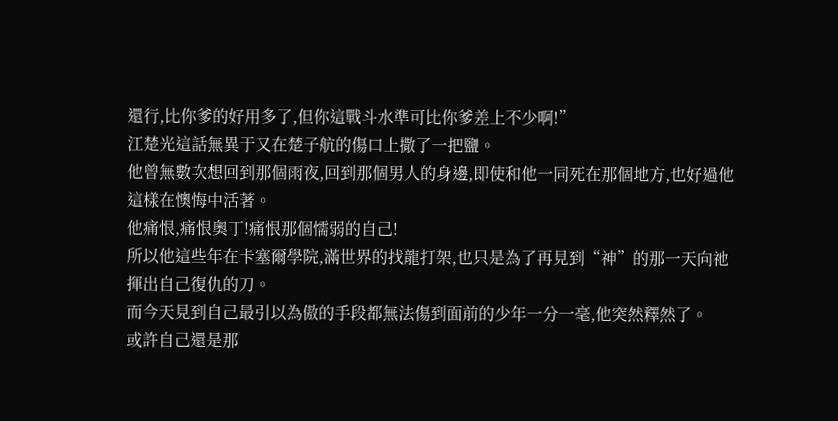還行,比你爹的好用多了,但你這戰斗水準可比你爹差上不少啊!”
江楚光這話無異于又在楚子航的傷口上撒了一把鹽。
他曾無數次想回到那個雨夜,回到那個男人的身邊,即使和他一同死在那個地方,也好過他這樣在懊悔中活著。
他痛恨,痛恨奧丁!痛恨那個懦弱的自己!
所以他這些年在卡塞爾學院,滿世界的找龍打架,也只是為了再見到“神”的那一天向祂揮出自己復仇的刀。
而今天見到自己最引以為傲的手段都無法傷到面前的少年一分一毫,他突然釋然了。
或許自己還是那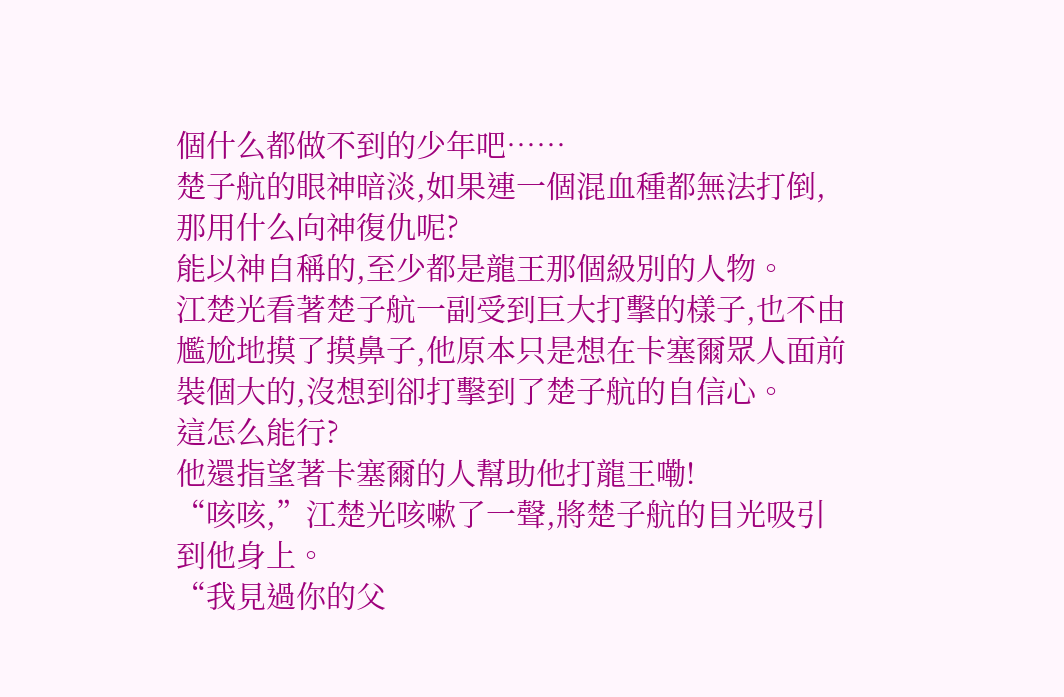個什么都做不到的少年吧……
楚子航的眼神暗淡,如果連一個混血種都無法打倒,那用什么向神復仇呢?
能以神自稱的,至少都是龍王那個級別的人物。
江楚光看著楚子航一副受到巨大打擊的樣子,也不由尷尬地摸了摸鼻子,他原本只是想在卡塞爾眾人面前裝個大的,沒想到卻打擊到了楚子航的自信心。
這怎么能行?
他還指望著卡塞爾的人幫助他打龍王嘞!
“咳咳,”江楚光咳嗽了一聲,將楚子航的目光吸引到他身上。
“我見過你的父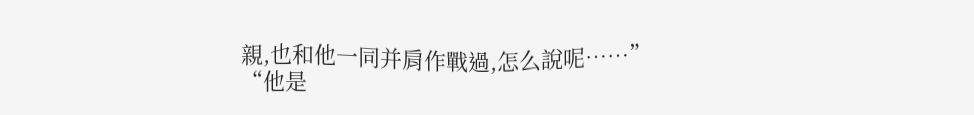親,也和他一同并肩作戰過,怎么說呢……”
“他是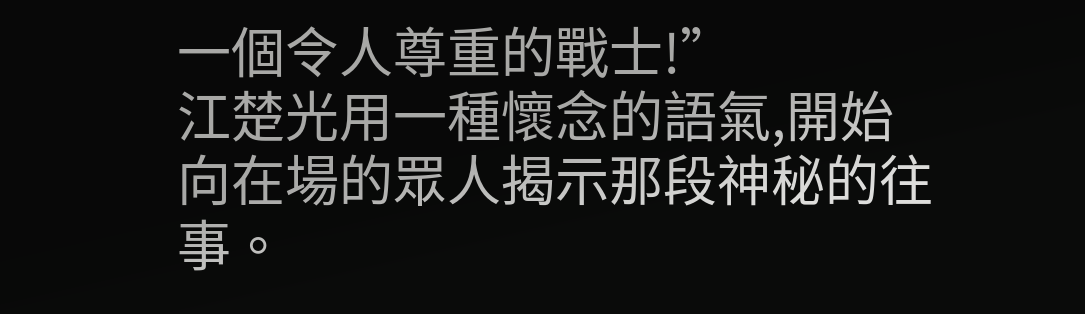一個令人尊重的戰士!”
江楚光用一種懷念的語氣,開始向在場的眾人揭示那段神秘的往事。